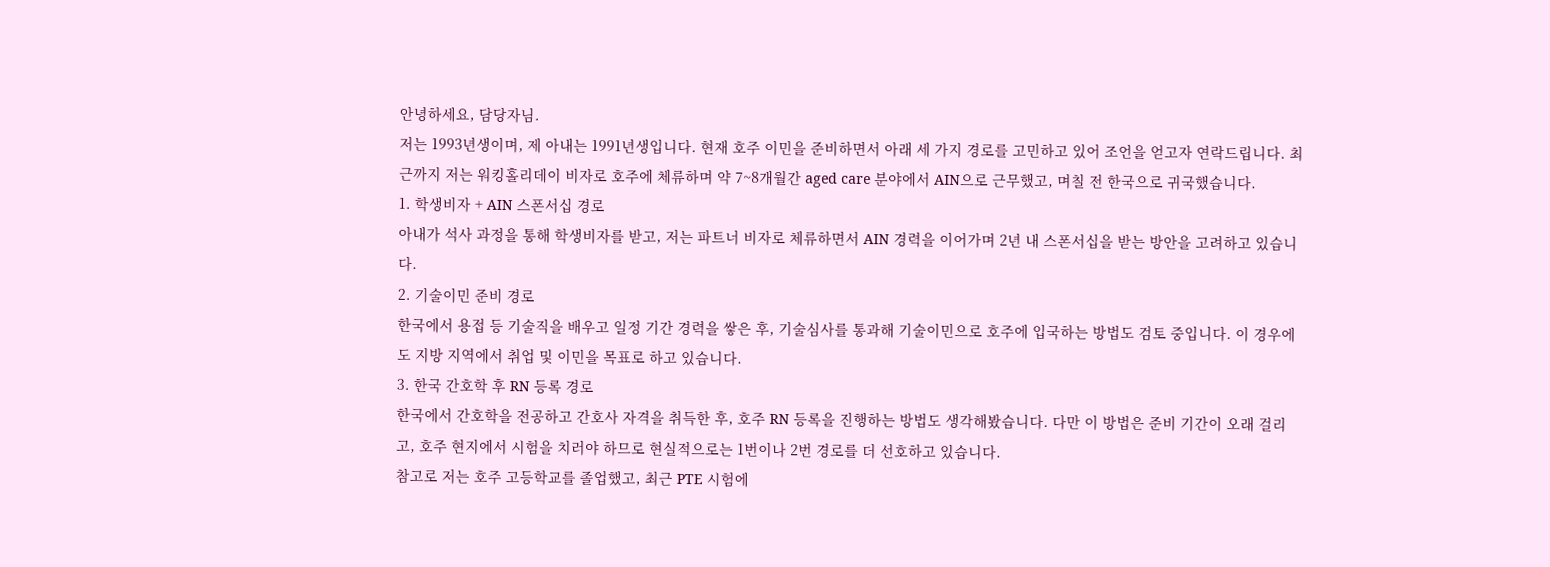안녕하세요, 담당자님.
저는 1993년생이며, 제 아내는 1991년생입니다. 현재 호주 이민을 준비하면서 아래 세 가지 경로를 고민하고 있어 조언을 얻고자 연락드립니다. 최근까지 저는 워킹홀리데이 비자로 호주에 체류하며 약 7~8개월간 aged care 분야에서 AIN으로 근무했고, 며칠 전 한국으로 귀국했습니다.
1. 학생비자 + AIN 스폰서십 경로
아내가 석사 과정을 통해 학생비자를 받고, 저는 파트너 비자로 체류하면서 AIN 경력을 이어가며 2년 내 스폰서십을 받는 방안을 고려하고 있습니다.
2. 기술이민 준비 경로
한국에서 용접 등 기술직을 배우고 일정 기간 경력을 쌓은 후, 기술심사를 통과해 기술이민으로 호주에 입국하는 방법도 검토 중입니다. 이 경우에도 지방 지역에서 취업 및 이민을 목표로 하고 있습니다.
3. 한국 간호학 후 RN 등록 경로
한국에서 간호학을 전공하고 간호사 자격을 취득한 후, 호주 RN 등록을 진행하는 방법도 생각해봤습니다. 다만 이 방법은 준비 기간이 오래 걸리고, 호주 현지에서 시험을 치러야 하므로 현실적으로는 1번이나 2번 경로를 더 선호하고 있습니다.
참고로 저는 호주 고등학교를 졸업했고, 최근 PTE 시험에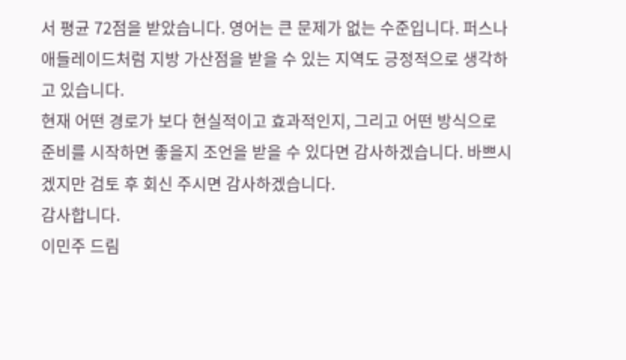서 평균 72점을 받았습니다. 영어는 큰 문제가 없는 수준입니다. 퍼스나 애들레이드처럼 지방 가산점을 받을 수 있는 지역도 긍정적으로 생각하고 있습니다.
현재 어떤 경로가 보다 현실적이고 효과적인지, 그리고 어떤 방식으로 준비를 시작하면 좋을지 조언을 받을 수 있다면 감사하겠습니다. 바쁘시겠지만 검토 후 회신 주시면 감사하겠습니다.
감사합니다.
이민주 드림